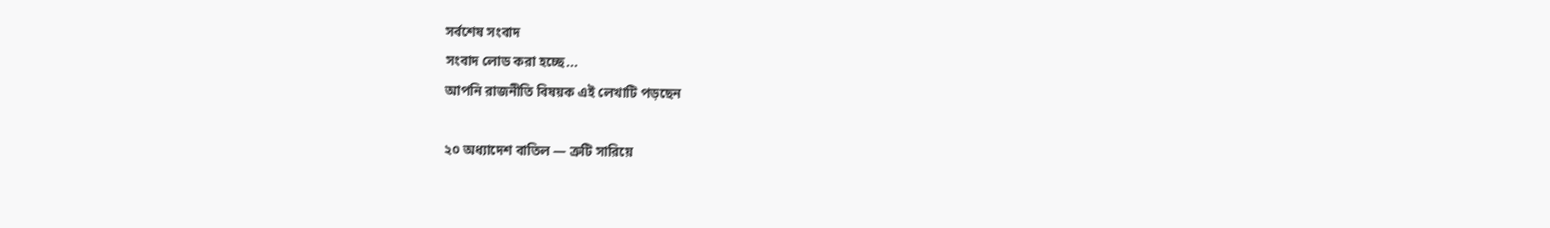সর্বশেষ সংবাদ
সংবাদ লোড করা হচ্ছে...
আপনি রাজনীতি বিষয়ক এই লেখাটি পড়ছেন

২০ অধ্যাদেশ বাতিল — ত্রুটি সারিয়ে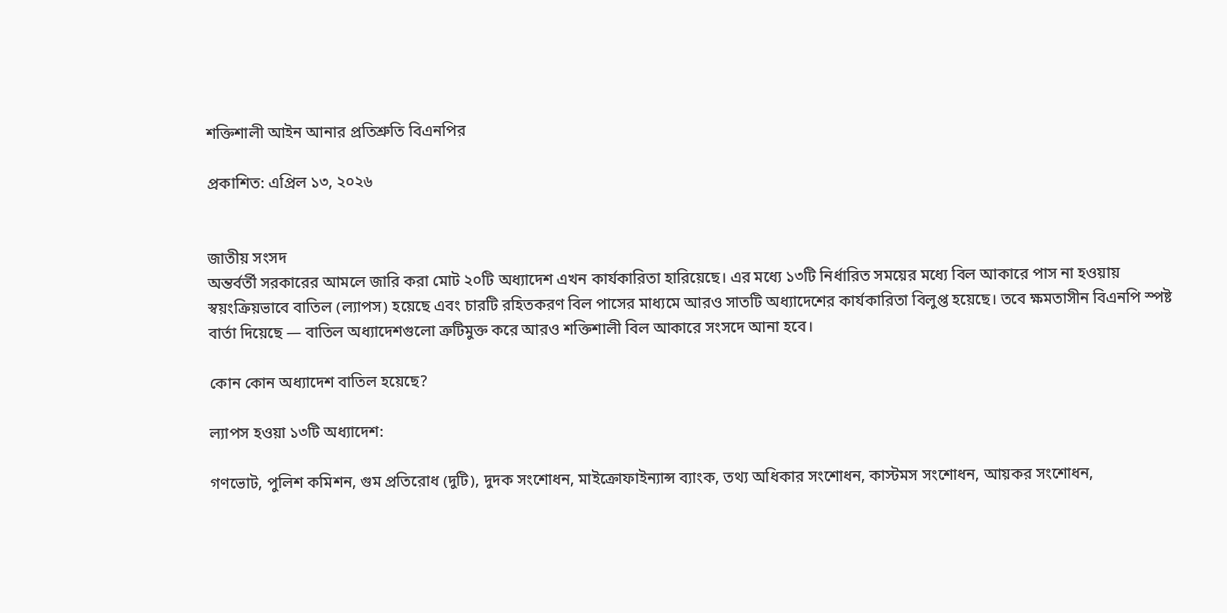শক্তিশালী আইন আনার প্রতিশ্রুতি বিএনপির

প্রকাশিত: এপ্রিল ১৩, ২০২৬


জাতীয় সংসদ
অন্তর্বর্তী সরকারের আমলে জারি করা মোট ২০টি অধ্যাদেশ এখন কার্যকারিতা হারিয়েছে। এর মধ্যে ১৩টি নির্ধারিত সময়ের মধ্যে বিল আকারে পাস না হওয়ায় স্বয়ংক্রিয়ভাবে বাতিল (ল্যাপস) হয়েছে এবং চারটি রহিতকরণ বিল পাসের মাধ্যমে আরও সাতটি অধ্যাদেশের কার্যকারিতা বিলুপ্ত হয়েছে। তবে ক্ষমতাসীন বিএনপি স্পষ্ট বার্তা দিয়েছে — বাতিল অধ্যাদেশগুলো ত্রুটিমুক্ত করে আরও শক্তিশালী বিল আকারে সংসদে আনা হবে।

কোন কোন অধ্যাদেশ বাতিল হয়েছে?

ল্যাপস হওয়া ১৩টি অধ্যাদেশ:

গণভোট, পুলিশ কমিশন, গুম প্রতিরোধ (দুটি), দুদক সংশোধন, মাইক্রোফাইন্যান্স ব্যাংক, তথ্য অধিকার সংশোধন, কাস্টমস সংশোধন, আয়কর সংশোধন,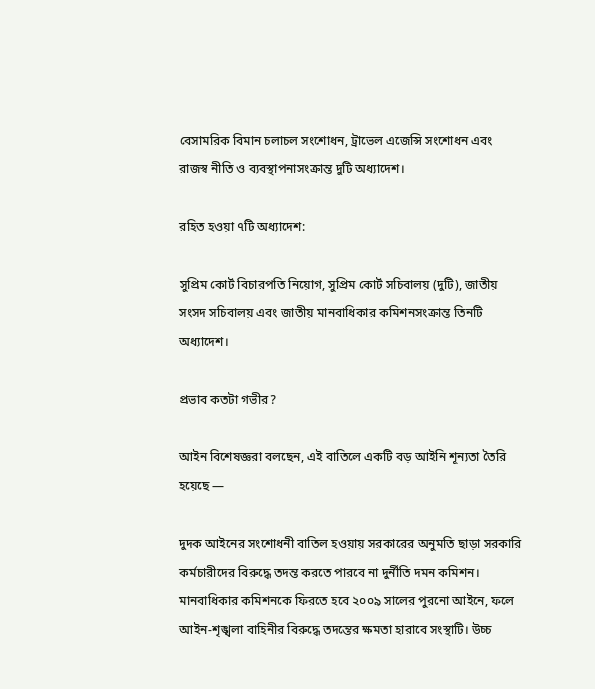বেসামরিক বিমান চলাচল সংশোধন, ট্রাভেল এজেন্সি সংশোধন এবং রাজস্ব নীতি ও ব্যবস্থাপনাসংক্রান্ত দুটি অধ্যাদেশ।

রহিত হওয়া ৭টি অধ্যাদেশ:

সুপ্রিম কোর্ট বিচারপতি নিয়োগ, সুপ্রিম কোর্ট সচিবালয় (দুটি), জাতীয় সংসদ সচিবালয় এবং জাতীয় মানবাধিকার কমিশনসংক্রান্ত তিনটি অধ্যাদেশ।

প্রভাব কতটা গভীর?

আইন বিশেষজ্ঞরা বলছেন, এই বাতিলে একটি বড় আইনি শূন্যতা তৈরি হয়েছে —

দুদক আইনের সংশোধনী বাতিল হওয়ায় সরকারের অনুমতি ছাড়া সরকারি কর্মচারীদের বিরুদ্ধে তদন্ত করতে পারবে না দুর্নীতি দমন কমিশন। মানবাধিকার কমিশনকে ফিরতে হবে ২০০৯ সালের পুরনো আইনে, ফলে আইন-শৃঙ্খলা বাহিনীর বিরুদ্ধে তদন্তের ক্ষমতা হারাবে সংস্থাটি। উচ্চ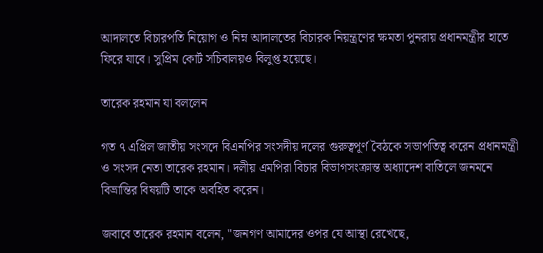আদালতে বিচারপতি নিয়োগ ও নিম্ন আদালতের বিচারক নিয়ন্ত্রণের ক্ষমতা পুনরায় প্রধানমন্ত্রীর হাতে ফিরে যাবে। সুপ্রিম কোর্ট সচিবালয়ও বিলুপ্ত হয়েছে।

তারেক রহমান যা বললেন

গত ৭ এপ্রিল জাতীয় সংসদে বিএনপির সংসদীয় দলের গুরুত্বপূর্ণ বৈঠকে সভাপতিত্ব করেন প্রধানমন্ত্রী ও সংসদ নেতা তারেক রহমান। দলীয় এমপিরা বিচার বিভাগসংক্রান্ত অধ্যাদেশ বাতিলে জনমনে বিভ্রান্তির বিষয়টি তাকে অবহিত করেন।

জবাবে তারেক রহমান বলেন, "জনগণ আমাদের ওপর যে আস্থা রেখেছে,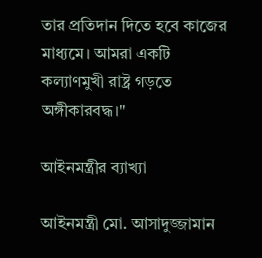তার প্রতিদান দিতে হবে কাজের মাধ্যমে। আমরা একটি কল্যাণমুখী রাষ্ট্র গড়তে অঙ্গীকারবদ্ধ।"

আইনমন্ত্রীর ব্যাখ্যা

আইনমন্ত্রী মো. আসাদুজ্জামান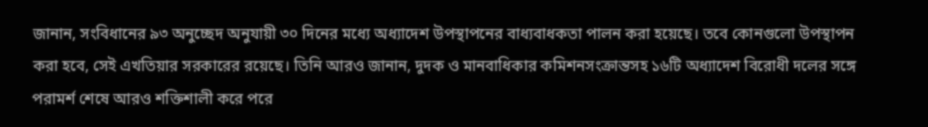জানান, সংবিধানের ৯৩ অনুচ্ছেদ অনুযায়ী ৩০ দিনের মধ্যে অধ্যাদেশ উপস্থাপনের বাধ্যবাধকতা পালন করা হয়েছে। তবে কোনগুলো উপস্থাপন করা হবে, সেই এখতিয়ার সরকারের রয়েছে। তিনি আরও জানান, দুদক ও মানবাধিকার কমিশনসংক্রান্তসহ ১৬টি অধ্যাদেশ বিরোধী দলের সঙ্গে পরামর্শ শেষে আরও শক্তিশালী করে পরে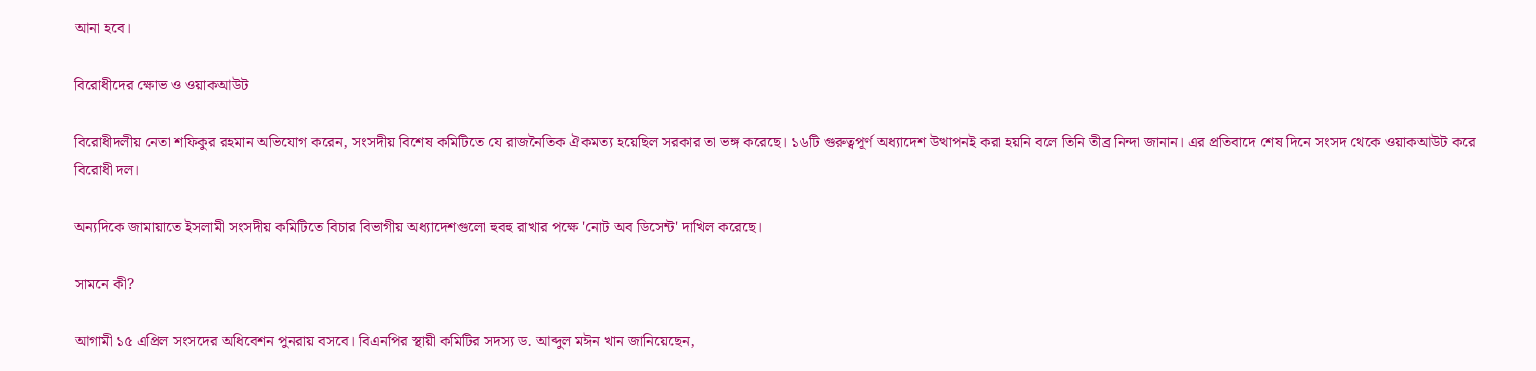আনা হবে।

বিরোধীদের ক্ষোভ ও ওয়াকআউট

বিরোধীদলীয় নেতা শফিকুর রহমান অভিযোগ করেন, সংসদীয় বিশেষ কমিটিতে যে রাজনৈতিক ঐকমত্য হয়েছিল সরকার তা ভঙ্গ করেছে। ১৬টি গুরুত্বপূর্ণ অধ্যাদেশ উত্থাপনই করা হয়নি বলে তিনি তীব্র নিন্দা জানান। এর প্রতিবাদে শেষ দিনে সংসদ থেকে ওয়াকআউট করে বিরোধী দল।

অন্যদিকে জামায়াতে ইসলামী সংসদীয় কমিটিতে বিচার বিভাগীয় অধ্যাদেশগুলো হুবহু রাখার পক্ষে 'নোট অব ডিসেন্ট' দাখিল করেছে।

সামনে কী?

আগামী ১৫ এপ্রিল সংসদের অধিবেশন পুনরায় বসবে। বিএনপির স্থায়ী কমিটির সদস্য ড. আব্দুল মঈন খান জানিয়েছেন,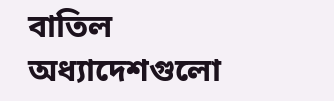বাতিল অধ্যাদেশগুলো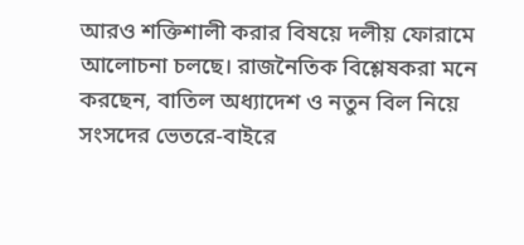আরও শক্তিশালী করার বিষয়ে দলীয় ফোরামে আলোচনা চলছে। রাজনৈতিক বিশ্লেষকরা মনে করছেন, বাতিল অধ্যাদেশ ও নতুন বিল নিয়ে সংসদের ভেতরে-বাইরে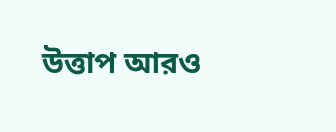উত্তাপ আরও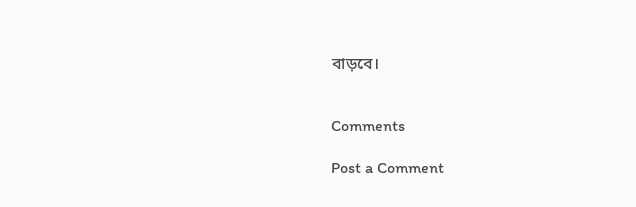বাড়বে।


Comments

Post a Comment